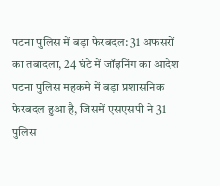पटना पुलिस में बड़ा फेरबदल: 31 अफसरों का तबादला, 24 घंटे में जॉइनिंग का आदेश
पटना पुलिस महकमे में बड़ा प्रशासनिक फेरबदल हुआ है, जिसमें एसएसपी ने 31 पुलिस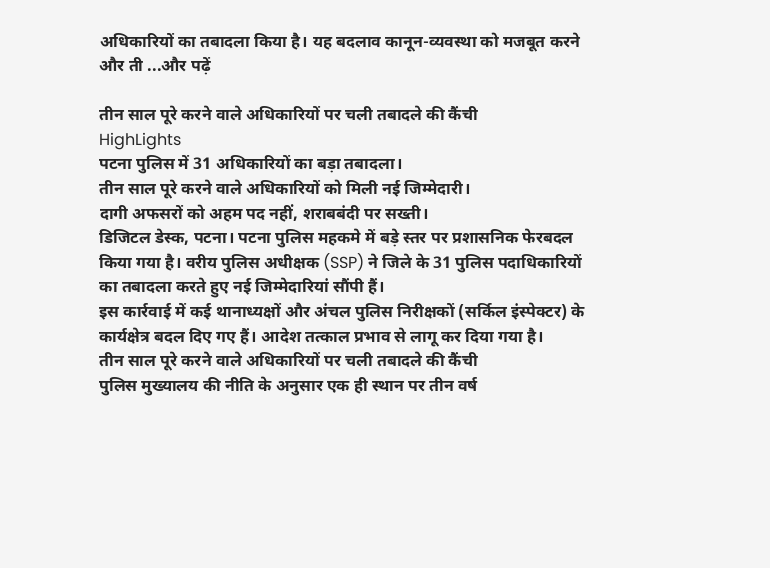अधिकारियों का तबादला किया है। यह बदलाव कानून-व्यवस्था को मजबूत करने और ती ...और पढ़ें

तीन साल पूरे करने वाले अधिकारियों पर चली तबादले की कैंची
HighLights
पटना पुलिस में 31 अधिकारियों का बड़ा तबादला।
तीन साल पूरे करने वाले अधिकारियों को मिली नई जिम्मेदारी।
दागी अफसरों को अहम पद नहीं, शराबबंदी पर सख्ती।
डिजिटल डेस्क, पटना। पटना पुलिस महकमे में बड़े स्तर पर प्रशासनिक फेरबदल किया गया है। वरीय पुलिस अधीक्षक (SSP) ने जिले के 31 पुलिस पदाधिकारियों का तबादला करते हुए नई जिम्मेदारियां सौंपी हैं।
इस कार्रवाई में कई थानाध्यक्षों और अंचल पुलिस निरीक्षकों (सर्किल इंस्पेक्टर) के कार्यक्षेत्र बदल दिए गए हैं। आदेश तत्काल प्रभाव से लागू कर दिया गया है।
तीन साल पूरे करने वाले अधिकारियों पर चली तबादले की कैंची
पुलिस मुख्यालय की नीति के अनुसार एक ही स्थान पर तीन वर्ष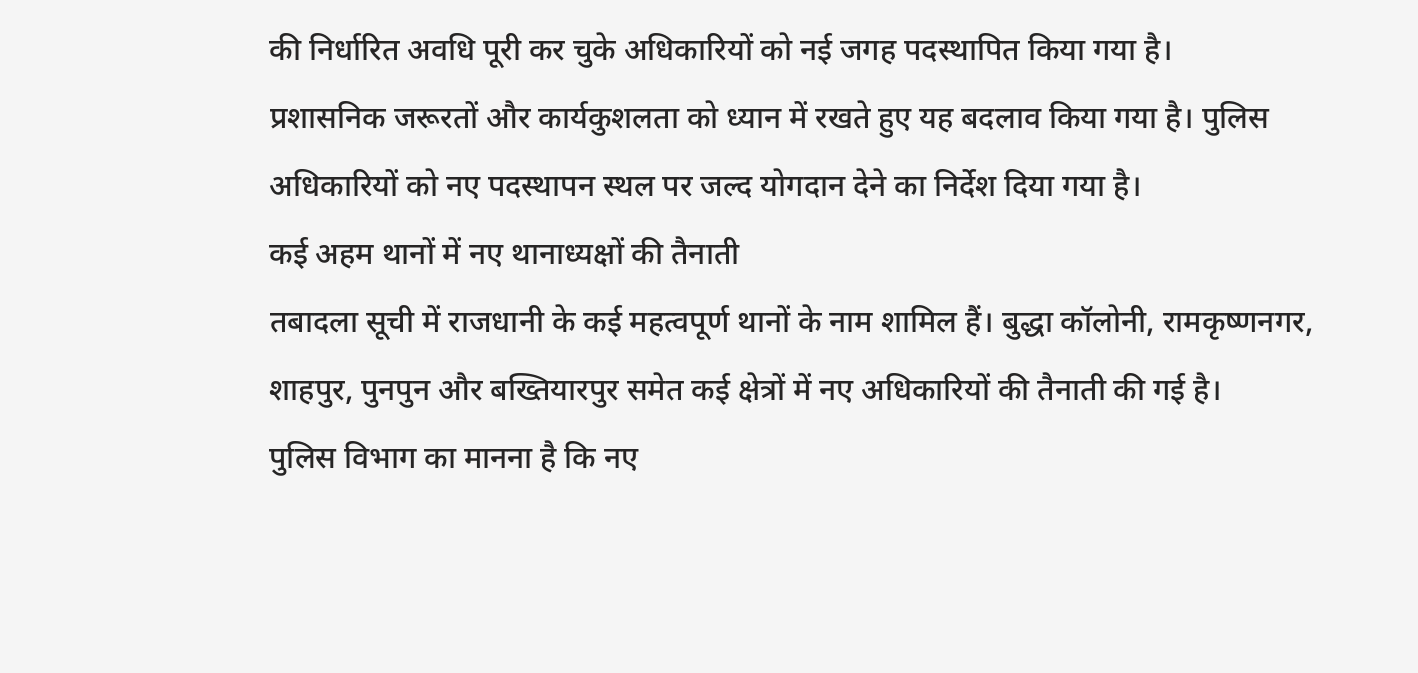की निर्धारित अवधि पूरी कर चुके अधिकारियों को नई जगह पदस्थापित किया गया है।
प्रशासनिक जरूरतों और कार्यकुशलता को ध्यान में रखते हुए यह बदलाव किया गया है। पुलिस अधिकारियों को नए पदस्थापन स्थल पर जल्द योगदान देने का निर्देश दिया गया है।
कई अहम थानों में नए थानाध्यक्षों की तैनाती
तबादला सूची में राजधानी के कई महत्वपूर्ण थानों के नाम शामिल हैं। बुद्धा कॉलोनी, रामकृष्णनगर, शाहपुर, पुनपुन और बख्तियारपुर समेत कई क्षेत्रों में नए अधिकारियों की तैनाती की गई है।
पुलिस विभाग का मानना है कि नए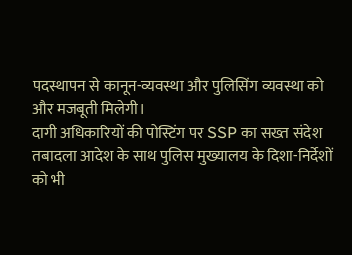पदस्थापन से कानून-व्यवस्था और पुलिसिंग व्यवस्था को और मजबूती मिलेगी।
दागी अधिकारियों की पोस्टिंग पर SSP का सख्त संदेश
तबादला आदेश के साथ पुलिस मुख्यालय के दिशा-निर्देशों को भी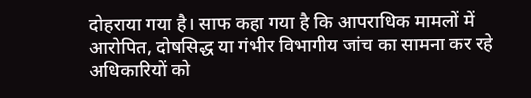दोहराया गया है। साफ कहा गया है कि आपराधिक मामलों में आरोपित, दोषसिद्ध या गंभीर विभागीय जांच का सामना कर रहे अधिकारियों को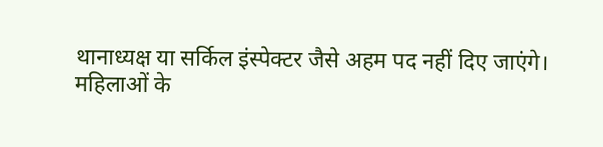थानाध्यक्ष या सर्किल इंस्पेक्टर जैसे अहम पद नहीं दिए जाएंगे।
महिलाओं के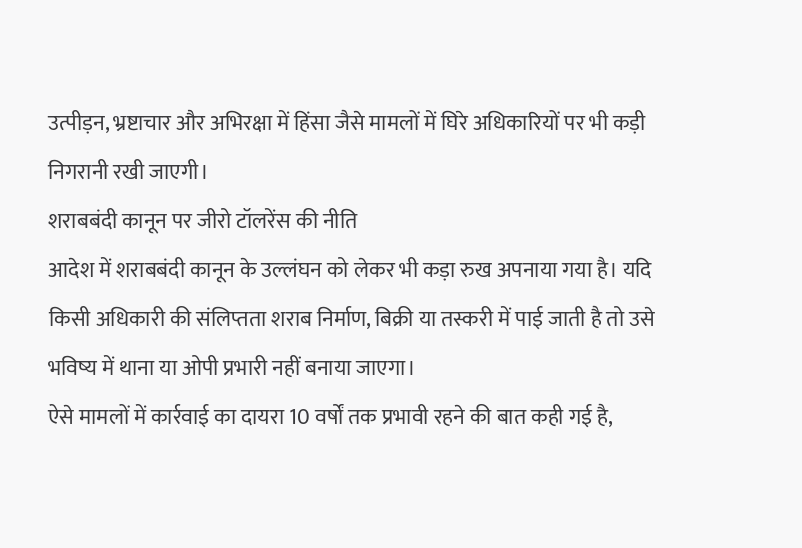उत्पीड़न, भ्रष्टाचार और अभिरक्षा में हिंसा जैसे मामलों में घिरे अधिकारियों पर भी कड़ी निगरानी रखी जाएगी।
शराबबंदी कानून पर जीरो टॉलरेंस की नीति
आदेश में शराबबंदी कानून के उल्लंघन को लेकर भी कड़ा रुख अपनाया गया है। यदि किसी अधिकारी की संलिप्तता शराब निर्माण, बिक्री या तस्करी में पाई जाती है तो उसे भविष्य में थाना या ओपी प्रभारी नहीं बनाया जाएगा।
ऐसे मामलों में कार्रवाई का दायरा 10 वर्षों तक प्रभावी रहने की बात कही गई है,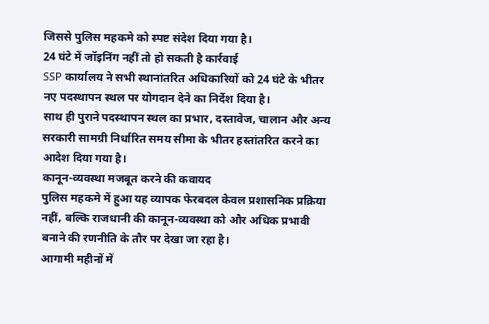जिससे पुलिस महकमे को स्पष्ट संदेश दिया गया है।
24 घंटे में जॉइनिंग नहीं तो हो सकती है कार्रवाई
SSP कार्यालय ने सभी स्थानांतरित अधिकारियों को 24 घंटे के भीतर नए पदस्थापन स्थल पर योगदान देने का निर्देश दिया है।
साथ ही पुराने पदस्थापन स्थल का प्रभार, दस्तावेज, चालान और अन्य सरकारी सामग्री निर्धारित समय सीमा के भीतर हस्तांतरित करने का आदेश दिया गया है।
कानून-व्यवस्था मजबूत करने की कवायद
पुलिस महकमे में हुआ यह व्यापक फेरबदल केवल प्रशासनिक प्रक्रिया नहीं, बल्कि राजधानी की कानून-व्यवस्था को और अधिक प्रभावी बनाने की रणनीति के तौर पर देखा जा रहा है।
आगामी महीनों में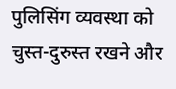पुलिसिंग व्यवस्था को चुस्त-दुरुस्त रखने और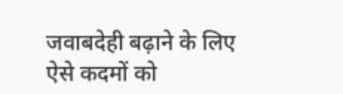जवाबदेही बढ़ाने के लिए ऐसे कदमों को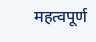महत्वपूर्ण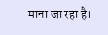माना जा रहा है।